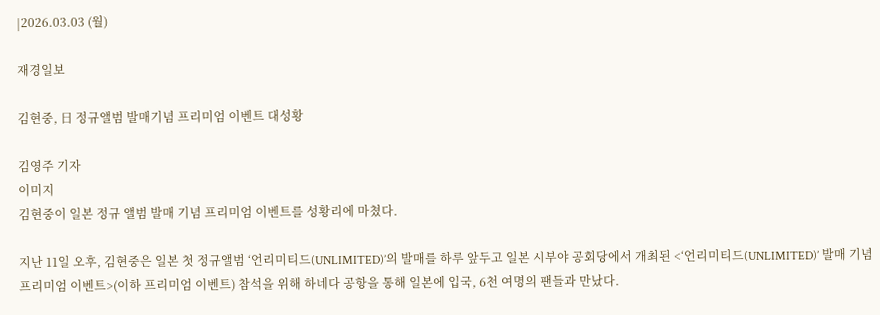|2026.03.03 (월)

재경일보

김현중, 日 정규앨범 발매기념 프리미엄 이벤트 대성황

김영주 기자
이미지
김현중이 일본 정규 앨범 발매 기념 프리미엄 이벤트를 성황리에 마쳤다.

지난 11일 오후, 김현중은 일본 첫 정규앨범 ‘언리미티드(UNLIMITED)’의 발매를 하루 앞두고 일본 시부야 공회당에서 개최된 <‘언리미티드(UNLIMITED)’ 발매 기념 프리미엄 이벤트>(이하 프리미엄 이벤트) 참석을 위해 하네다 공항을 통해 일본에 입국, 6천 여명의 팬들과 만났다.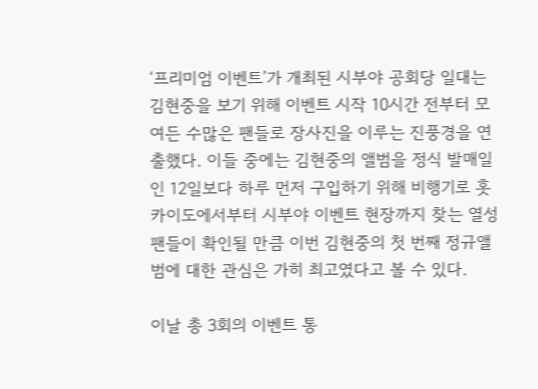‘프리미엄 이벤트’가 개최된 시부야 공회당 일대는 김현중을 보기 위해 이벤트 시작 10시간 전부터 모여든 수많은 팬들로 장사진을 이루는 진풍경을 연출했다. 이들 중에는 김현중의 앨범을 정식 발매일인 12일보다 하루 먼저 구입하기 위해 비행기로 홋카이도에서부터 시부야 이벤트 현장까지 찾는 열성팬들이 확인될 만큼 이번 김현중의 첫 번째 정규앨범에 대한 관심은 가히 최고였다고 볼 수 있다.

이날 총 3회의 이벤트 통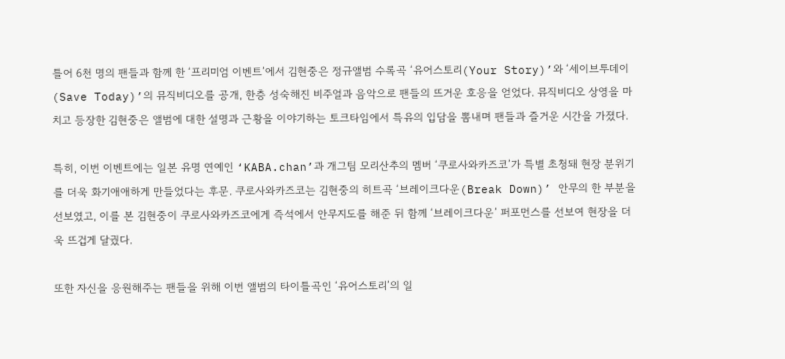틀어 6천 명의 팬들과 함께 한 ‘프리미엄 이벤트’에서 김현중은 정규앨범 수록곡 ‘유어스토리(Your Story)’와 ‘세이브투데이(Save Today)’의 뮤직비디오를 공개, 한층 성숙해진 비주얼과 음악으로 팬들의 뜨거운 호응을 얻었다. 뮤직비디오 상영을 마치고 등장한 김현중은 앨범에 대한 설명과 근황을 이야기하는 토크타임에서 특유의 입담을 뽐내며 팬들과 즐거운 시간을 가졌다.

특히, 이번 이벤트에는 일본 유명 연예인 ‘KABA.chan’과 개그팀 모리산추의 멤버 ‘쿠로사와카즈코’가 특별 초청돼 현장 분위기를 더욱 화기애애하게 만들었다는 후문. 쿠로사와카즈코는 김현중의 히트곡 ‘브레이크다운(Break Down)’ 안무의 한 부분을 선보였고, 이를 본 김현중이 쿠로사와카즈코에게 즉석에서 안무지도를 해준 뒤 함께 ‘브레이크다운’ 퍼포먼스를 선보여 현장을 더욱 뜨겁게 달궜다.

또한 자신을 응원해주는 팬들을 위해 이번 앨범의 타이틀곡인 ‘유어스토리’의 일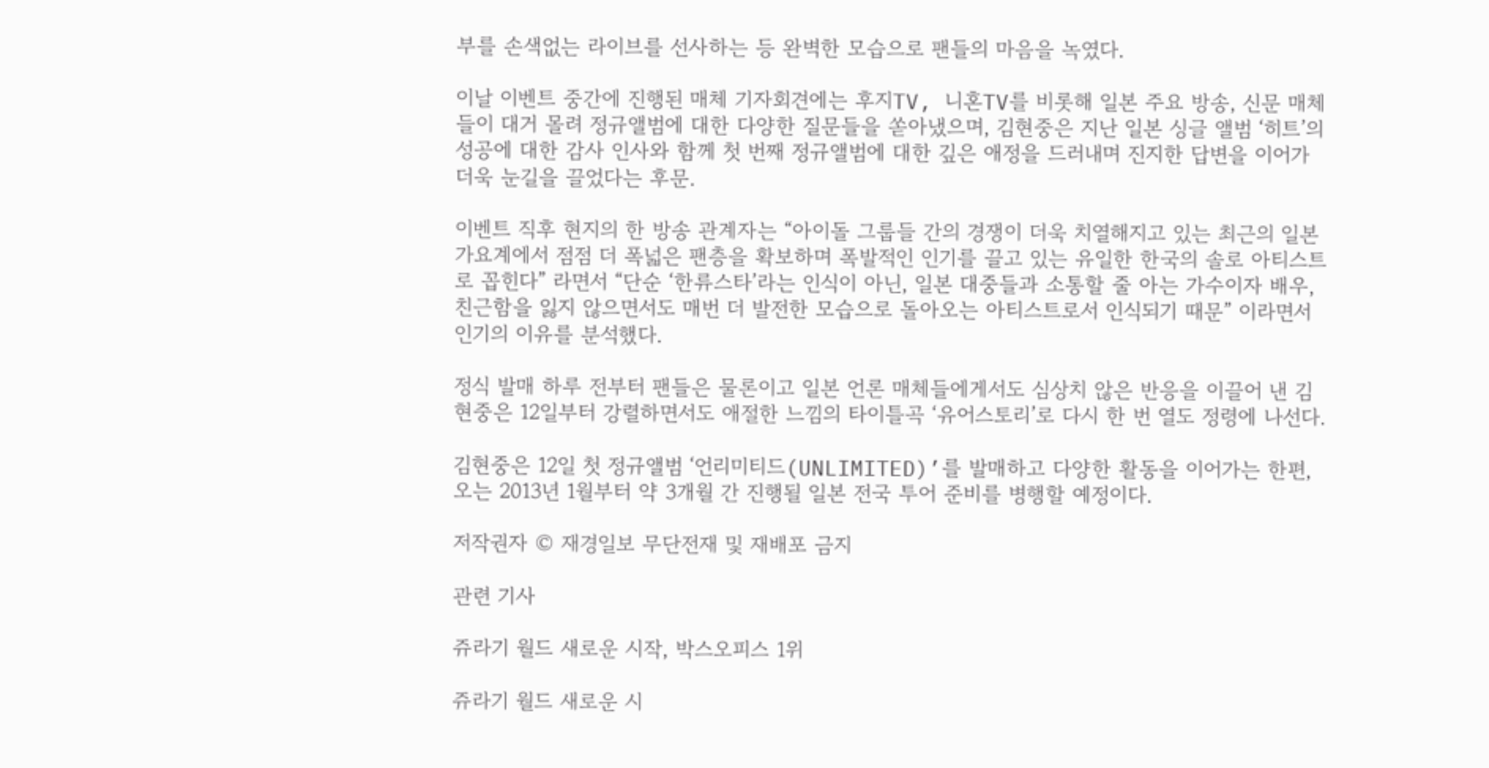부를 손색없는 라이브를 선사하는 등 완벽한 모습으로 팬들의 마음을 녹였다.

이날 이벤트 중간에 진행된 매체 기자회견에는 후지TV, 니혼TV를 비롯해 일본 주요 방송, 신문 매체들이 대거 몰려 정규앨범에 대한 다양한 질문들을 쏟아냈으며, 김현중은 지난 일본 싱글 앨범 ‘히트’의 성공에 대한 감사 인사와 함께 첫 번째 정규앨범에 대한 깊은 애정을 드러내며 진지한 답변을 이어가 더욱 눈길을 끌었다는 후문.

이벤트 직후 현지의 한 방송 관계자는 “아이돌 그룹들 간의 경쟁이 더욱 치열해지고 있는 최근의 일본 가요계에서 점점 더 폭넓은 팬층을 확보하며 폭발적인 인기를 끌고 있는 유일한 한국의 솔로 아티스트로 꼽힌다” 라면서 “단순 ‘한류스타’라는 인식이 아닌, 일본 대중들과 소통할 줄 아는 가수이자 배우, 친근함을 잃지 않으면서도 매번 더 발전한 모습으로 돌아오는 아티스트로서 인식되기 때문” 이라면서 인기의 이유를 분석했다.

정식 발매 하루 전부터 팬들은 물론이고 일본 언론 매체들에게서도 심상치 않은 반응을 이끌어 낸 김현중은 12일부터 강렬하면서도 애절한 느낌의 타이틀곡 ‘유어스토리’로 다시 한 번 열도 정령에 나선다.

김현중은 12일 첫 정규앨범 ‘언리미티드(UNLIMITED)’를 발매하고 다양한 활동을 이어가는 한편, 오는 2013년 1월부터 약 3개월 간 진행될 일본 전국 투어 준비를 병행할 예정이다.

저작권자 © 재경일보 무단전재 및 재배포 금지

관련 기사

쥬라기 월드 새로운 시작, 박스오피스 1위

쥬라기 월드 새로운 시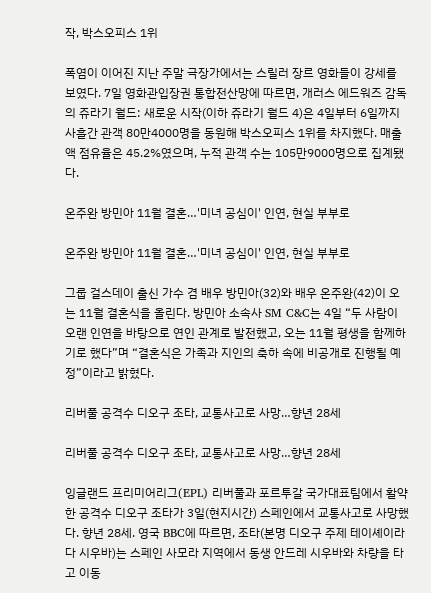작, 박스오피스 1위

폭염이 이어진 지난 주말 극장가에서는 스릴러 장르 영화들이 강세를 보였다. 7일 영화관입장권 통합전산망에 따르면, 개러스 에드워즈 감독의 쥬라기 월드: 새로운 시작(이하 쥬라기 월드 4)은 4일부터 6일까지 사흘간 관객 80만4000명을 동원해 박스오피스 1위를 차지했다. 매출액 점유율은 45.2%였으며, 누적 관객 수는 105만9000명으로 집계됐다.

온주완 방민아 11월 결혼…'미녀 공심이' 인연, 현실 부부로

온주완 방민아 11월 결혼…'미녀 공심이' 인연, 현실 부부로

그룹 걸스데이 출신 가수 겸 배우 방민아(32)와 배우 온주완(42)이 오는 11월 결혼식을 올린다. 방민아 소속사 SM C&C는 4일 “두 사람이 오랜 인연을 바탕으로 연인 관계로 발전했고, 오는 11월 평생을 함께하기로 했다”며 “결혼식은 가족과 지인의 축하 속에 비공개로 진행될 예정”이라고 밝혔다.

리버풀 공격수 디오구 조타, 교통사고로 사망…향년 28세

리버풀 공격수 디오구 조타, 교통사고로 사망…향년 28세

잉글랜드 프리미어리그(EPL) 리버풀과 포르투갈 국가대표팀에서 활약한 공격수 디오구 조타가 3일(현지시간) 스페인에서 교통사고로 사망했다. 향년 28세. 영국 BBC에 따르면, 조타(본명 디오구 주제 테이셰이라 다 시우바)는 스페인 사모라 지역에서 동생 안드레 시우바와 차량을 타고 이동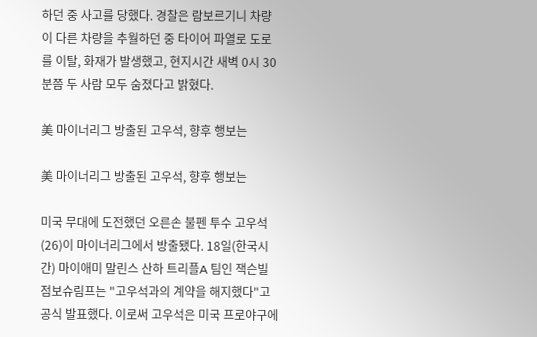하던 중 사고를 당했다. 경찰은 람보르기니 차량이 다른 차량을 추월하던 중 타이어 파열로 도로를 이탈, 화재가 발생했고, 현지시간 새벽 0시 30분쯤 두 사람 모두 숨졌다고 밝혔다.

美 마이너리그 방출된 고우석, 향후 행보는

美 마이너리그 방출된 고우석, 향후 행보는

미국 무대에 도전했던 오른손 불펜 투수 고우석(26)이 마이너리그에서 방출됐다. 18일(한국시간) 마이애미 말린스 산하 트리플A 팀인 잭슨빌 점보슈림프는 "고우석과의 계약을 해지했다"고 공식 발표했다. 이로써 고우석은 미국 프로야구에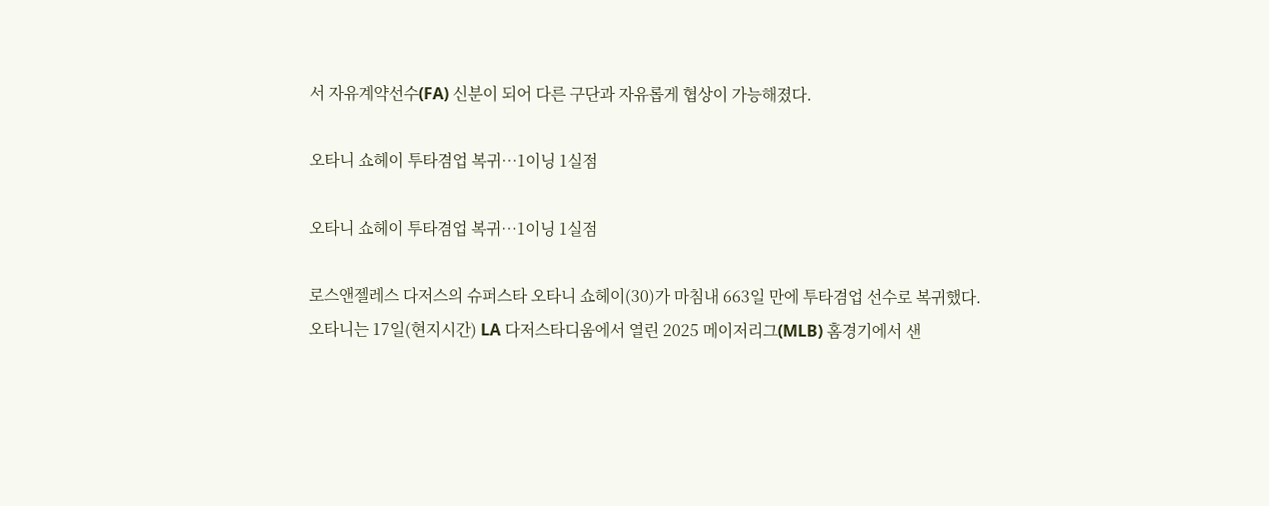서 자유계약선수(FA) 신분이 되어 다른 구단과 자유롭게 협상이 가능해졌다.

오타니 쇼헤이 투타겸업 복귀…1이닝 1실점

오타니 쇼헤이 투타겸업 복귀…1이닝 1실점

로스앤젤레스 다저스의 슈퍼스타 오타니 쇼헤이(30)가 마침내 663일 만에 투타겸업 선수로 복귀했다. 오타니는 17일(현지시간) LA 다저스타디움에서 열린 2025 메이저리그(MLB) 홈경기에서 샌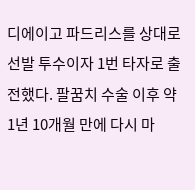디에이고 파드리스를 상대로 선발 투수이자 1번 타자로 출전했다. 팔꿈치 수술 이후 약 1년 10개월 만에 다시 마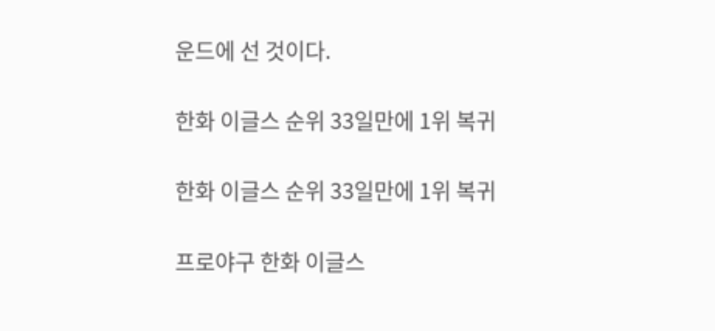운드에 선 것이다.

한화 이글스 순위 33일만에 1위 복귀

한화 이글스 순위 33일만에 1위 복귀

프로야구 한화 이글스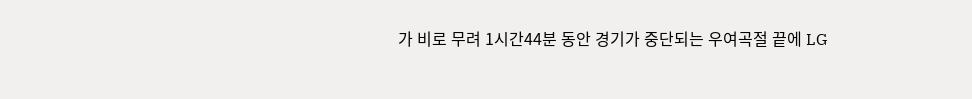가 비로 무려 1시간44분 동안 경기가 중단되는 우여곡절 끝에 LG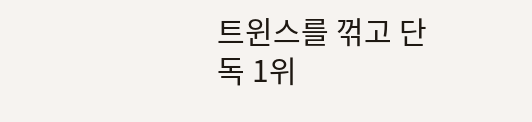트윈스를 꺾고 단독 1위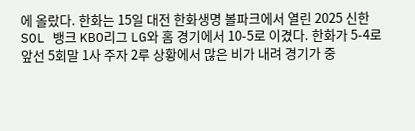에 올랐다. 한화는 15일 대전 한화생명 볼파크에서 열린 2025 신한 SOL 뱅크 KBO리그 LG와 홈 경기에서 10-5로 이겼다. 한화가 5-4로 앞선 5회말 1사 주자 2루 상황에서 많은 비가 내려 경기가 중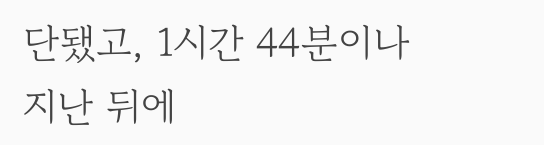단됐고, 1시간 44분이나 지난 뒤에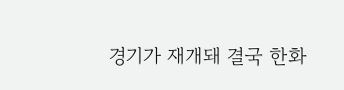경기가 재개돼 결국 한화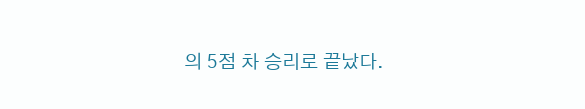의 5점 차 승리로 끝났다.